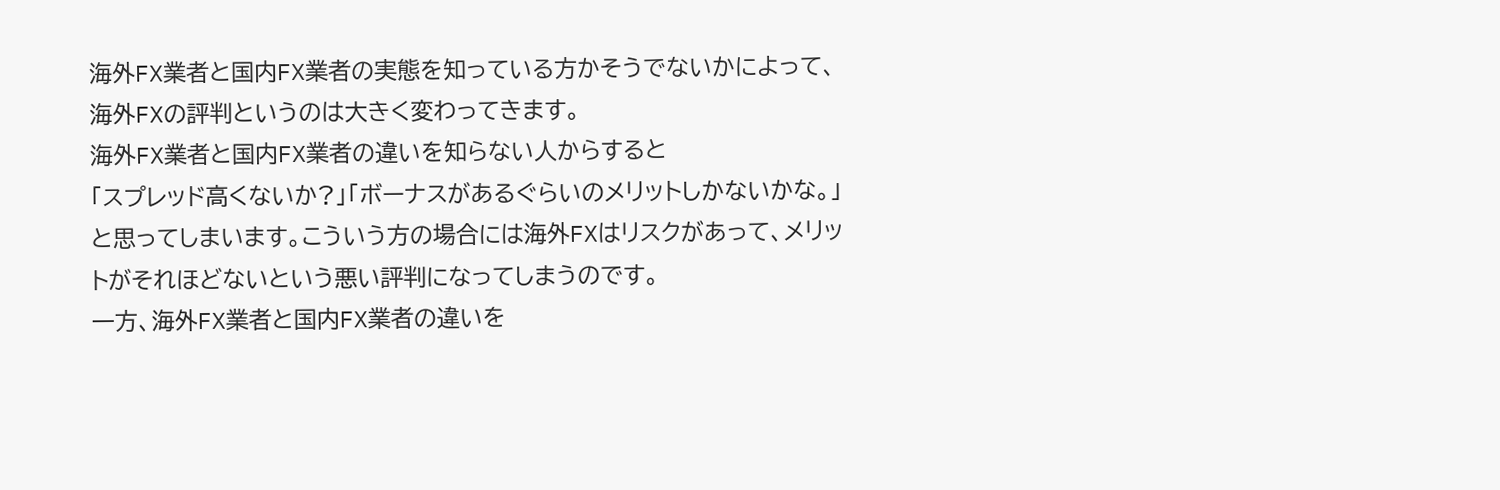海外FX業者と国内FX業者の実態を知っている方かそうでないかによって、海外FXの評判というのは大きく変わってきます。
海外FX業者と国内FX業者の違いを知らない人からすると
「スプレッド高くないか?」「ボーナスがあるぐらいのメリットしかないかな。」
と思ってしまいます。こういう方の場合には海外FXはリスクがあって、メリットがそれほどないという悪い評判になってしまうのです。
一方、海外FX業者と国内FX業者の違いを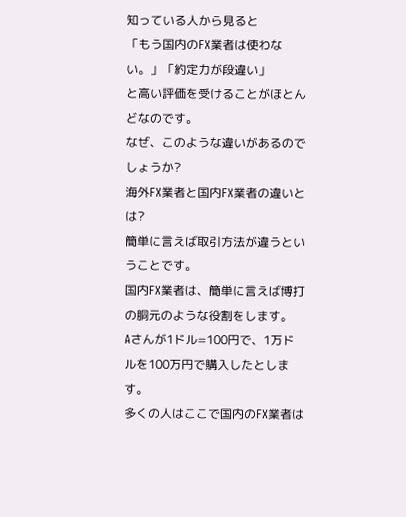知っている人から見ると
「もう国内のFX業者は使わない。」「約定力が段違い」
と高い評価を受けることがほとんどなのです。
なぜ、このような違いがあるのでしょうか?
海外FX業者と国内FX業者の違いとは?
簡単に言えば取引方法が違うということです。
国内FX業者は、簡単に言えば博打の胴元のような役割をします。
Aさんが1ドル=100円で、1万ドルを100万円で購入したとします。
多くの人はここで国内のFX業者は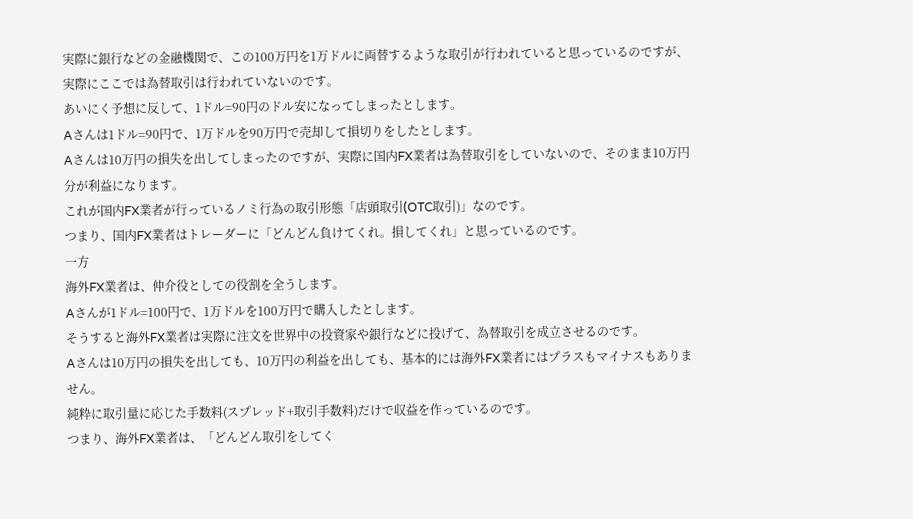実際に銀行などの金融機関で、この100万円を1万ドルに両替するような取引が行われていると思っているのですが、実際にここでは為替取引は行われていないのです。
あいにく予想に反して、1ドル=90円のドル安になってしまったとします。
Aさんは1ドル=90円で、1万ドルを90万円で売却して損切りをしたとします。
Aさんは10万円の損失を出してしまったのですが、実際に国内FX業者は為替取引をしていないので、そのまま10万円分が利益になります。
これが国内FX業者が行っているノミ行為の取引形態「店頭取引(OTC取引)」なのです。
つまり、国内FX業者はトレーダーに「どんどん負けてくれ。損してくれ」と思っているのです。
一方
海外FX業者は、仲介役としての役割を全うします。
Aさんが1ドル=100円で、1万ドルを100万円で購入したとします。
そうすると海外FX業者は実際に注文を世界中の投資家や銀行などに投げて、為替取引を成立させるのです。
Aさんは10万円の損失を出しても、10万円の利益を出しても、基本的には海外FX業者にはプラスもマイナスもありません。
純粋に取引量に応じた手数料(スプレッド+取引手数料)だけで収益を作っているのです。
つまり、海外FX業者は、「どんどん取引をしてく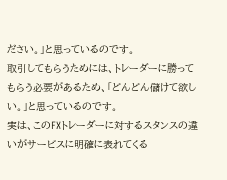ださい。」と思っているのです。
取引してもらうためには、トレーダーに勝ってもらう必要があるため、「どんどん儲けて欲しい。」と思っているのです。
実は、このFXトレーダーに対するスタンスの違いがサービスに明確に表れてくる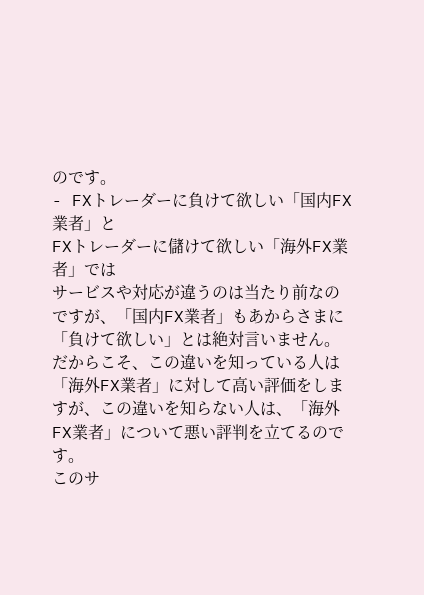のです。
- FXトレーダーに負けて欲しい「国内FX業者」と
FXトレーダーに儲けて欲しい「海外FX業者」では
サービスや対応が違うのは当たり前なのですが、「国内FX業者」もあからさまに「負けて欲しい」とは絶対言いません。
だからこそ、この違いを知っている人は「海外FX業者」に対して高い評価をしますが、この違いを知らない人は、「海外FX業者」について悪い評判を立てるのです。
このサ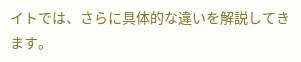イトでは、さらに具体的な違いを解説してきます。